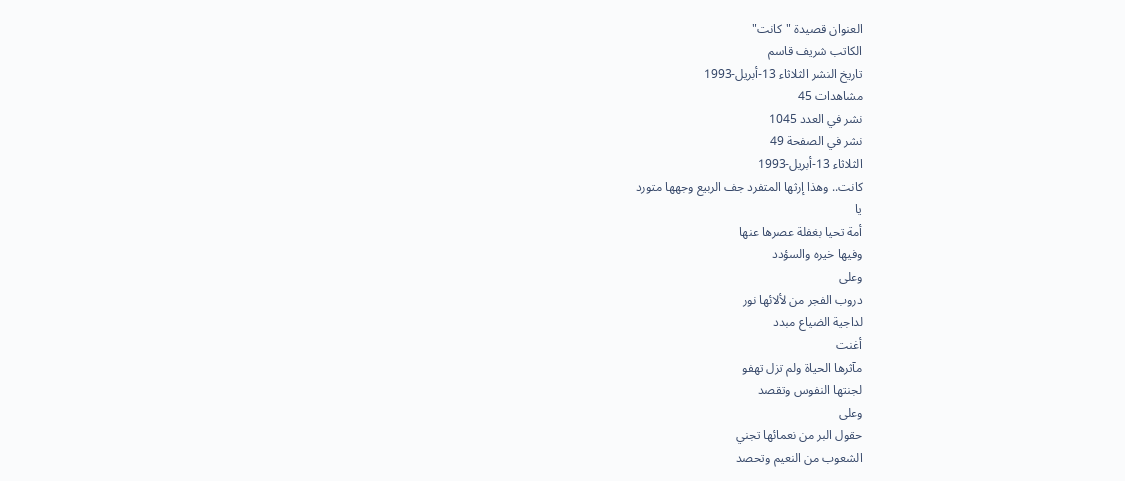العنوان قصيدة "كانت"
الكاتب شريف قاسم
تاريخ النشر الثلاثاء 13-أبريل-1993
مشاهدات 45
نشر في العدد 1045
نشر في الصفحة 49
الثلاثاء 13-أبريل-1993
كانت.. وهذا إرثها المتفرد جف الربيع وجهها متورد
يا
أمة تحيا بغفلة عصرها عنها
وفيها خيره والسؤدد
وعلى
دروب الفجر من لألائها نور
لداجية الضياع مبدد
أغنت
مآثرها الحياة ولم تزل تهفو
لجنتها النفوس وتقصد
وعلى
حقول البر من نعمائها تجني
الشعوب من النعيم وتحصد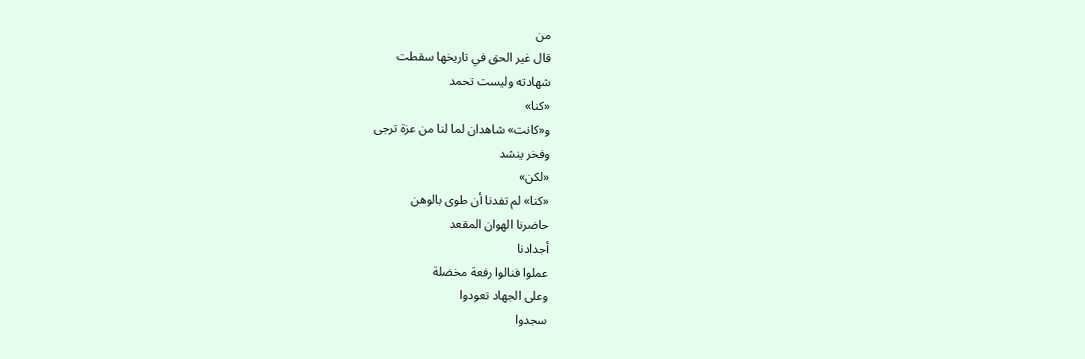من
قال غير الحق في تاريخها سقطت
شهادته وليست تحمد
«كنا»
و«كانت» شاهدان لما لنا من عزة ترجى
وفخر ينشد
«لكن»
«كنا» لم تفدنا أن طوى بالوهن
حاضرنا الهوان المقعد
أجدادنا
عملوا فنالوا رفعة مخضلة
وعلى الجهاد تعودوا
سجدوا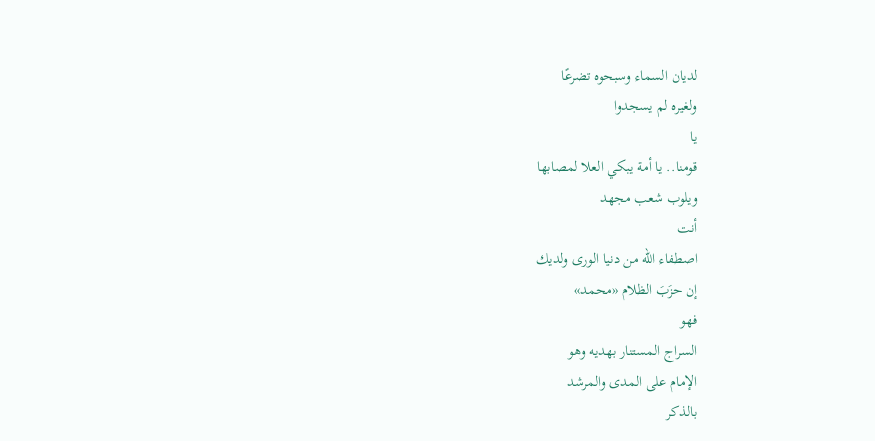لديان السماء وسبحوه تضرعًا
ولغيره لم يسجدوا
يا
قومنا.. يا أمة يبكي العلا لمصابها
ويلوب شعب مجهد
أنت
اصطفاء الله من دنيا الورى ولديك
إن حزَبَ الظلام «محمد»
فهو
السراج المستنار بهديه وهو
الإمام على المدى والمرشد
بالذكر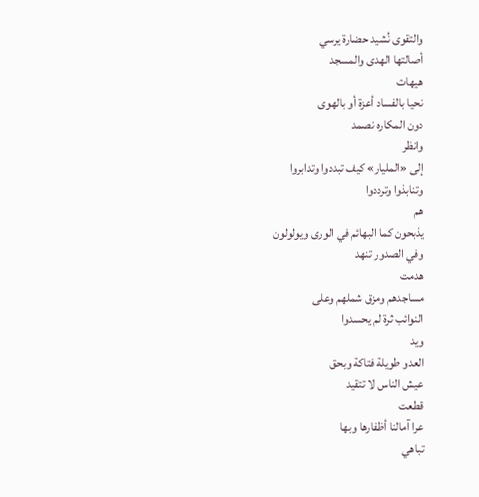والتقوى نُشيد حضارة يرسي
أصالتها الهدى والمسجد
هيهات
نحيا بالفساد أعزة أو بالهوى
دون المكاره نصمد
وانظر
إلى «المليار» كيف تبددوا وتدابروا
وتنابذوا وترددوا
هم
يذبحون كما البهائم في الورى ويولولون
وفي الصدور تنهد
هدمت
مساجدهم ومزق شملهم وعلى
النوائب ثرة لم يحسدوا
ويد
العدو طويلة فتاكة وبحق
عيش الناس لا تتقيد
قطعت
عرا آمالنا أظفارها وبها
تباهي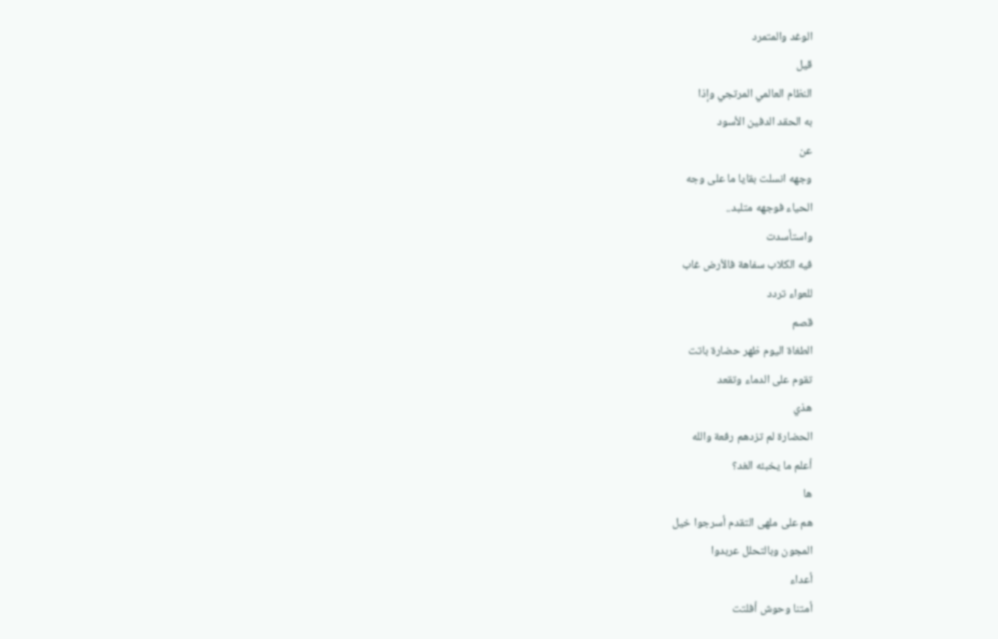الوغد والمتمرد
قيل
النظام العالمي المرتجي وإذا
به الحقد الدفين الأسود
عن
وجهه انسلت بقايا ما على وجه
الحياء فوجهه متلبد..
واستأسدت
فيه الكلاب سفاهة فالأرض غاب
للعواء تردد
قصم
الطغاة اليوم ظهر حضارة باتت
تقوم على الدماء وتقعد
هذي
الحضارة لم تزدهم رفعة والله
أعلم ما يخبئه الغد؟
ها
هم على ملهى التقدم أسرجوا خيل
المجون وبالتحلل عربدوا
أعداء
أمتنا وحوش أفلتت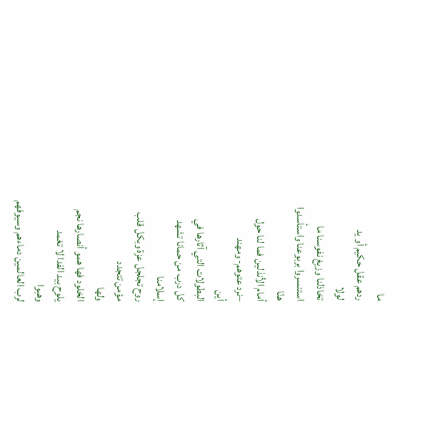ما
ردهم عقل حكيم أو يد
لولا
تخاذلنا وزيغ نفوسنا ما
استنسروا بربوعنا واستأسدوا
هنّا
أمام الأنذلين فما لنا حول
–نرد عتوهم- ومهند
أين
البطولات التي آثارها في
كل درب من حمانا تشهد
إسلامنا
روح تجلجل عزة وبكل قلب
مؤمن تتجدد
ولها
الخلود فها همو أنصارها نجم
يلوح بيد الفدا لا تغمد
وهبوا
لرب العالمين دماءهم وسيوفهم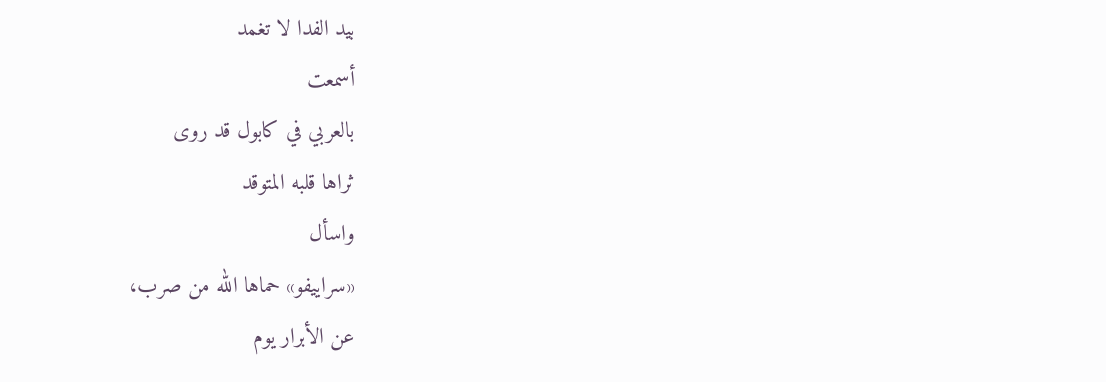بيد الفدا لا تغمد
أسمعت
بالعربي في كابول قد روى
ثراها قلبه المتوقد
واسأل
«سراييفو» حماها الله من صرب،
عن الأبرار يوم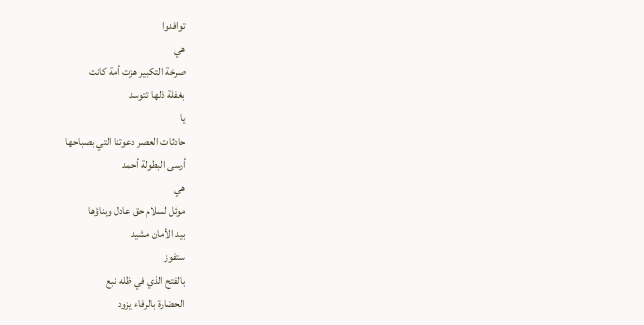توافدوا
هي
صرخة التكبير هزت أمة كانت
بغفلة ذلها تتوسد
يا
حادثات العصر دعوتنا التي بصباحها
أرسى البطولة أحمد
هي
موئل لسلام حق عادل وبناؤها
بيد الأمان مشيد
ستفوز
بالفتح الذي في ظله نبع
الحضارة بالرفاء يزود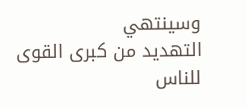وسينتهي
التهديد من كبرى القوى للناس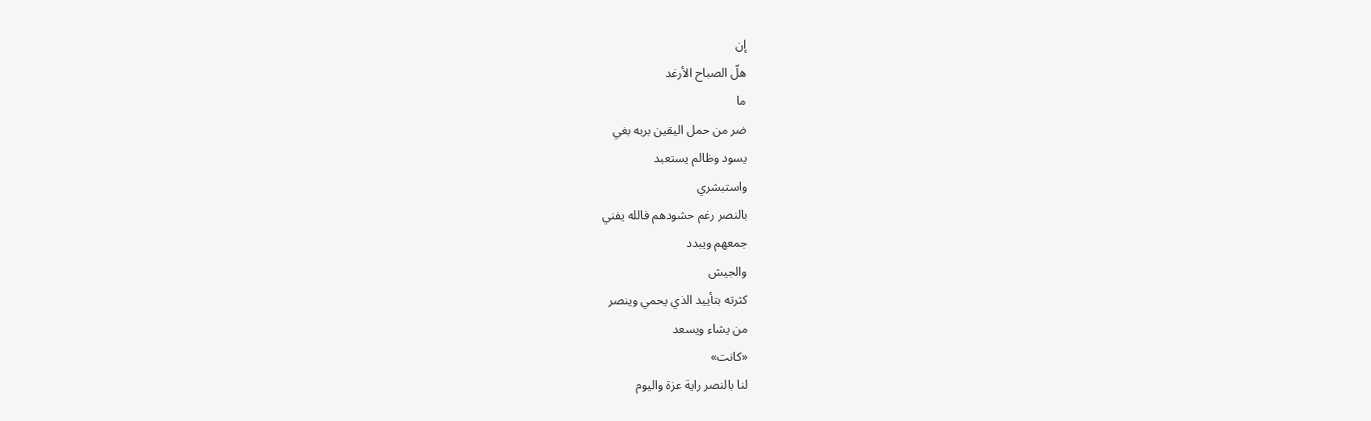إن
هلّ الصباح الأرغد
ما
ضر من حمل اليقين بربه بغي
يسود وظالم يستعبد
واستبشري
بالنصر رغم حشودهم فالله يفني
جمعهم ويبدد
والجيش
كثرته بتأييد الذي يحمي وينصر
من يشاء ويسعد
«كانت»
لنا بالنصر راية عزة واليوم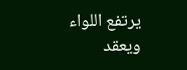يرتفع اللواء ويعقد